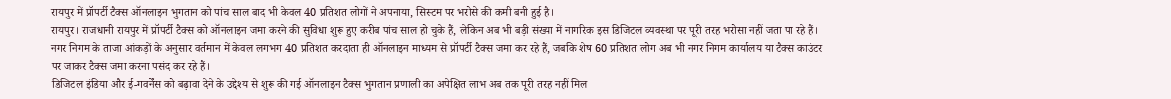रायपुर में प्रॉपर्टी टैक्स ऑनलाइन भुगतान को पांच साल बाद भी केवल 40 प्रतिशत लोगों ने अपनाया, सिस्टम पर भरोसे की कमी बनी हुई है।
रायपुर। राजधानी रायपुर में प्रॉपर्टी टैक्स को ऑनलाइन जमा करने की सुविधा शुरू हुए करीब पांच साल हो चुके हैं, लेकिन अब भी बड़ी संख्या में नागरिक इस डिजिटल व्यवस्था पर पूरी तरह भरोसा नहीं जता पा रहे हैं। नगर निगम के ताजा आंकड़ों के अनुसार वर्तमान में केवल लगभग 40 प्रतिशत करदाता ही ऑनलाइन माध्यम से प्रॉपर्टी टैक्स जमा कर रहे हैं, जबकि शेष 60 प्रतिशत लोग अब भी नगर निगम कार्यालय या टैक्स काउंटर पर जाकर टैक्स जमा करना पसंद कर रहे हैं।
डिजिटल इंडिया और ई-गवर्नेंस को बढ़ावा देने के उद्देश्य से शुरू की गई ऑनलाइन टैक्स भुगतान प्रणाली का अपेक्षित लाभ अब तक पूरी तरह नहीं मिल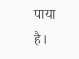पाया है।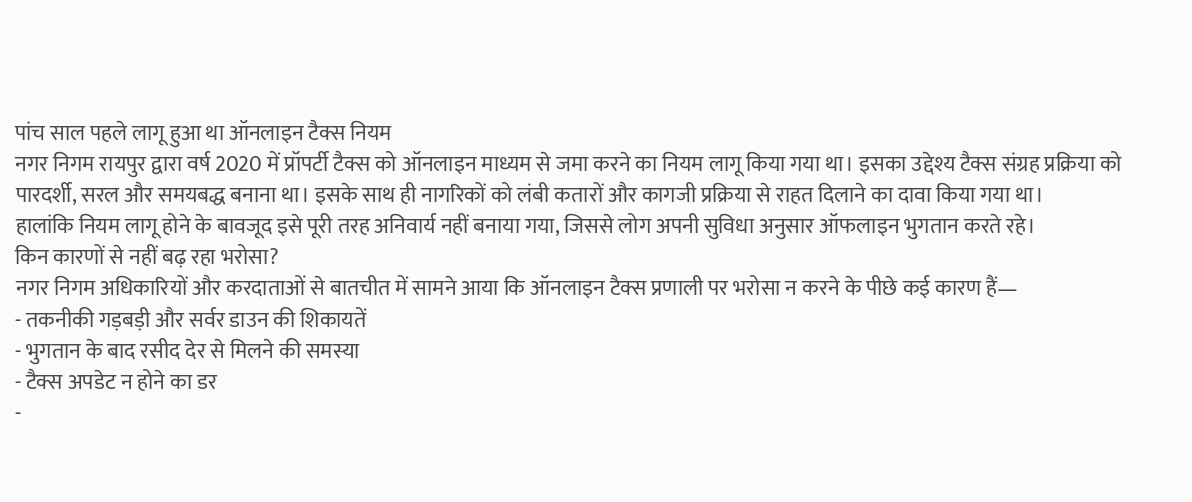पांच साल पहले लागू हुआ था ऑनलाइन टैक्स नियम
नगर निगम रायपुर द्वारा वर्ष 2020 में प्रॉपर्टी टैक्स को ऑनलाइन माध्यम से जमा करने का नियम लागू किया गया था। इसका उद्देश्य टैक्स संग्रह प्रक्रिया को पारदर्शी, सरल और समयबद्ध बनाना था। इसके साथ ही नागरिकों को लंबी कतारों और कागजी प्रक्रिया से राहत दिलाने का दावा किया गया था।
हालांकि नियम लागू होने के बावजूद इसे पूरी तरह अनिवार्य नहीं बनाया गया, जिससे लोग अपनी सुविधा अनुसार ऑफलाइन भुगतान करते रहे।
किन कारणों से नहीं बढ़ रहा भरोसा?
नगर निगम अधिकारियों और करदाताओं से बातचीत में सामने आया कि ऑनलाइन टैक्स प्रणाली पर भरोसा न करने के पीछे कई कारण हैं—
- तकनीकी गड़बड़ी और सर्वर डाउन की शिकायतें
- भुगतान के बाद रसीद देर से मिलने की समस्या
- टैक्स अपडेट न होने का डर
-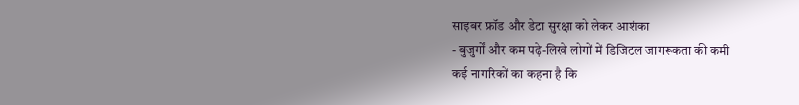साइबर फ्रॉड और डेटा सुरक्षा को लेकर आशंका
- बुजुर्गों और कम पढ़े-लिखे लोगों में डिजिटल जागरूकता की कमी
कई नागरिकों का कहना है कि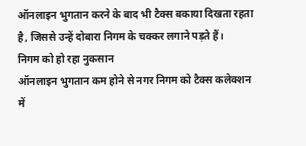ऑनलाइन भुगतान करने के बाद भी टैक्स बकाया दिखता रहता है, जिससे उन्हें दोबारा निगम के चक्कर लगाने पड़ते हैं।
निगम को हो रहा नुकसान
ऑनलाइन भुगतान कम होने से नगर निगम को टैक्स कलेक्शन में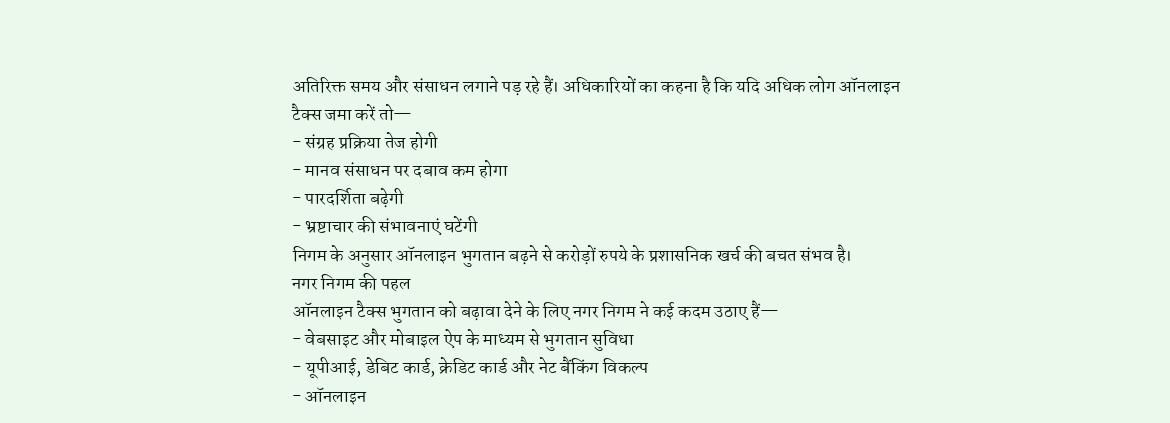अतिरिक्त समय और संसाधन लगाने पड़ रहे हैं। अधिकारियों का कहना है कि यदि अधिक लोग ऑनलाइन टैक्स जमा करें तो—
- संग्रह प्रक्रिया तेज होगी
- मानव संसाधन पर दबाव कम होगा
- पारदर्शिता बढ़ेगी
- भ्रष्टाचार की संभावनाएं घटेंगी
निगम के अनुसार ऑनलाइन भुगतान बढ़ने से करोड़ों रुपये के प्रशासनिक खर्च की बचत संभव है।
नगर निगम की पहल
ऑनलाइन टैक्स भुगतान को बढ़ावा देने के लिए नगर निगम ने कई कदम उठाए हैं—
- वेबसाइट और मोबाइल ऐप के माध्यम से भुगतान सुविधा
- यूपीआई, डेबिट कार्ड, क्रेडिट कार्ड और नेट बैंकिंग विकल्प
- ऑनलाइन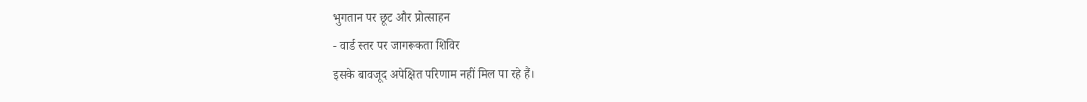भुगतान पर छूट और प्रोत्साहन
- वार्ड स्तर पर जागरूकता शिविर
इसके बावजूद अपेक्षित परिणाम नहीं मिल पा रहे हैं।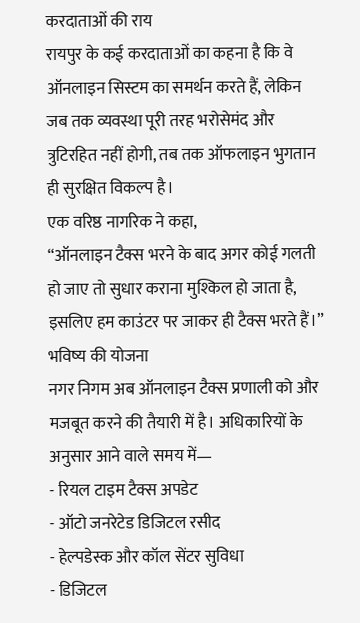करदाताओं की राय
रायपुर के कई करदाताओं का कहना है कि वे ऑनलाइन सिस्टम का समर्थन करते हैं, लेकिन जब तक व्यवस्था पूरी तरह भरोसेमंद और त्रुटिरहित नहीं होगी, तब तक ऑफलाइन भुगतान ही सुरक्षित विकल्प है।
एक वरिष्ठ नागरिक ने कहा,
“ऑनलाइन टैक्स भरने के बाद अगर कोई गलती हो जाए तो सुधार कराना मुश्किल हो जाता है, इसलिए हम काउंटर पर जाकर ही टैक्स भरते हैं।”
भविष्य की योजना
नगर निगम अब ऑनलाइन टैक्स प्रणाली को और मजबूत करने की तैयारी में है। अधिकारियों के अनुसार आने वाले समय में—
- रियल टाइम टैक्स अपडेट
- ऑटो जनरेटेड डिजिटल रसीद
- हेल्पडेस्क और कॉल सेंटर सुविधा
- डिजिटल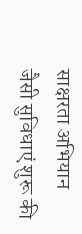साक्षरता अभियान
जैसी सुविधाएं शुरू की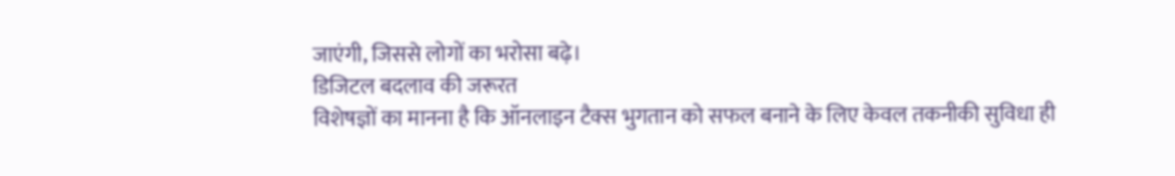जाएंगी, जिससे लोगों का भरोसा बढ़े।
डिजिटल बदलाव की जरूरत
विशेषज्ञों का मानना है कि ऑनलाइन टैक्स भुगतान को सफल बनाने के लिए केवल तकनीकी सुविधा ही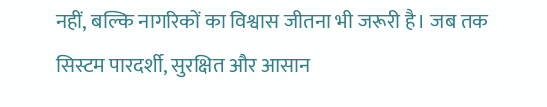नहीं, बल्कि नागरिकों का विश्वास जीतना भी जरूरी है। जब तक सिस्टम पारदर्शी, सुरक्षित और आसान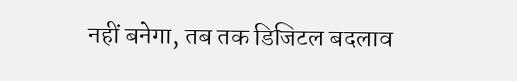नहीं बनेगा, तब तक डिजिटल बदलाव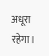अधूरा रहेगा।